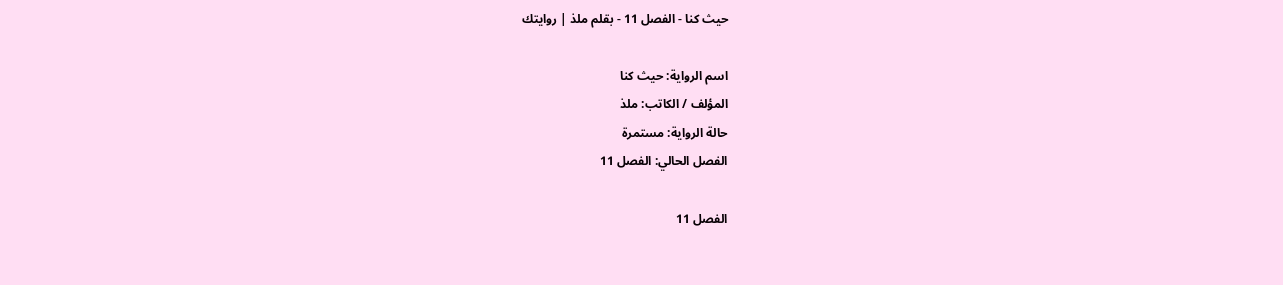حيث كنا - الفصل 11 - بقلم ملذ | روايتك

اسم الرواية: حيث كنا
المؤلف / الكاتب: ملذ
حالة الرواية: مستمرة
الفصل الحالي: الفصل 11

الفصل 11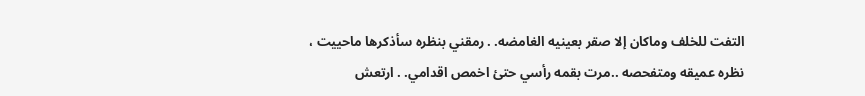التفت للخلف وماكان إلا صقر بعينيه الغامضه. . رمقني بنظره سأذكرها ماحييت ، نظره عميقه ومتفحصه ..مرت بقمه رأسي حتئ اخمص اقدامي. . ارتعش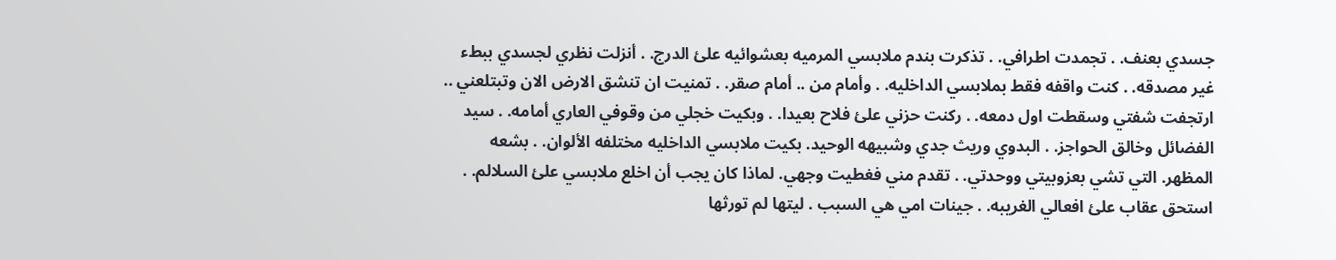جسدي بعنف. . تجمدت اطرافي. . تذكرت بندم ملابسي المرميه بعشوائيه علئ الدرج. . أنزلت نظري لجسدي ببطء غير مصدقه. . كنت واقفه فقط بملابسي الداخليه. . وأمام من .. أمام صقر. . تمنيت ان تنشق الارض الان وتبتلعني .. ارتجفت شفتي وسقطت اول دمعه. . ركنت حزني علئ فلاح بعيدا. . وبكيت خجلي من وقوفي العاري أمامه. . سيد الفضائل وخالق الحواجز. . البدوي وريث جدي وشبيهه الوحيد. بكيت ملابسي الداخليه مختلفه الألوان. . بشعه المظهر. التي تشي بعزوبيتي ووحدتي. . تقدم مني فغطيت وجهي. لماذا كان يجب أن اخلع ملابسي علئ السلالم. . استحق عقاب علئ افعالي الغريبه. . جينات امي هي السبب . ليتها لم تورثها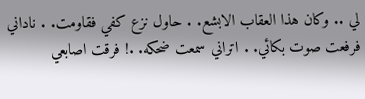لي .. وكان هذا العقاب الابشع. . حاول نزع كفي فقاومت. . ناداني فرفعت صوت بكائي. . اتراني سمعت ضحكه. .! فرقت اصابعي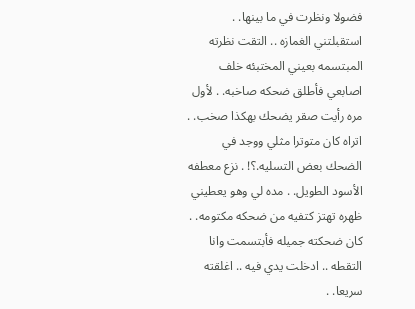فضولا ونظرت في ما بينها. . استقبلتني الغمازه .. التقت نظرته المبتسمه بعيني المختبئه خلف اصابعي فأطلق ضحكه صاخبه. . لأول مره رأيت صقر يضحك بهكذا صخب. . اتراه كان متوترا مثلي ووجد في الضحك بعض التسليه.؟! . نزع معطفه الأسود الطويل. . مده لي وهو يعطيني ظهره تهتز كتفيه من ضحكه مكتومه. . كان ضحكته جميله فأبتسمت وانا التقطه .. ادخلت يدي فيه .. اغلقته سريعا. .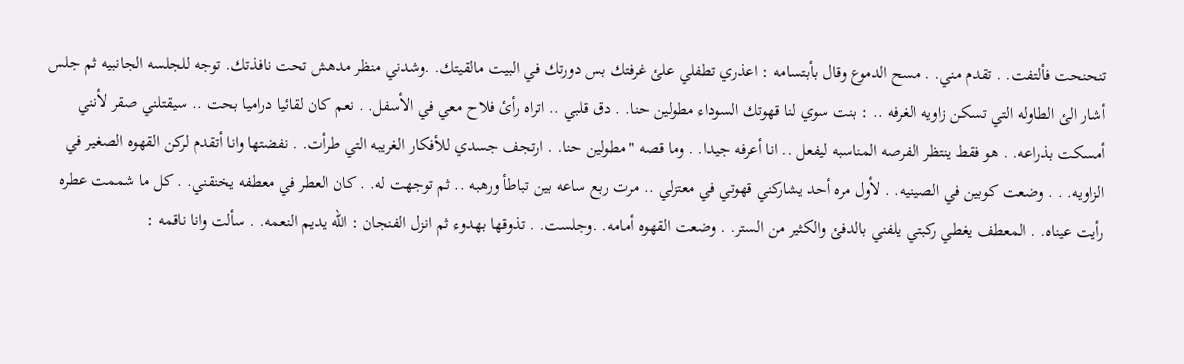تنحنحت فألتفت. . تقدم مني. . مسح الدموع وقال بأبتسامه : اعذري تطفلي علئ غرفتك بس دورتك في البيت مالقيتك. .وشدني منظر مدهش تحت نافذتك. توجه للجلسه الجانبيه ثم جلس أشار الئ الطاوله التي تسكن زاويه الغرفه .. : بنت سوي لنا قهوتك السوداء مطولين حنا. . دق قلبي .. اتراه رأئ فلاح معي في الأسفل. . نعم كان لقائيا دراميا بحت .. سيقتلني صقر لأنني أمسكت بذراعه. . هو فقط ينتظر الفرصه المناسبه ليفعل .. انا أعرفه جيدا. . وما قصه "مطولين حنا. . ارتجف جسدي للأفكار الغريبه التي طرأت. . نفضتها وانا أتقدم لركن القهوه الصغير في الزاويه. . . وضعت كوبين في الصينيه. . لأول مره أحد يشاركني قهوتي في معتزلي .. مرت ربع ساعه بين تباطأ ورهبه .. ثم توجهت له. . كان العطر في معطفه يخنقني. . كل ما شممت عطره رأيت عيناه. . المعطف يغطي ركبتي يلفني بالدفئ والكثير من الستر. . وضعت القهوه أمامه. .وجلست. . تذوقها بهدوء ثم انزل الفنجان : الله يديم النعمه. . سألت وانا ناقمه :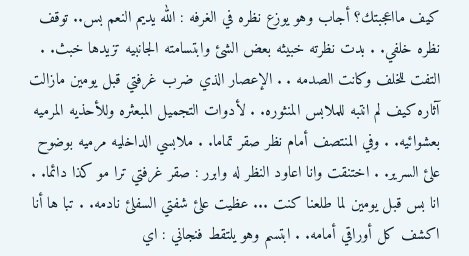كيف مااعجبتك؟ أجاب وهو يوزع نظره في الغرفه : الله يديم النعم بس.. توقف نظره خلفي. . بدت نظرته خبيثه بعض الشئ وابتسامته الجانبيه تزيدها خبث. . التفت للخلف وكانت الصدمه . . الإعصار الذي ضرب غرفتي قبل يومين مازالت آثاره كيف لم انتبه للملابس المنثوره. . لأدوات التجميل المبعثره وللأحذيه المرميه بعشوائيه. . وفي المنتصف أمام نظر صقر تماما. . ملابسي الداخليه مرميه بوضوح علئ السرير. . اختنقت وانا اعاود النظر له وابرر : صقر غرفتي ترا مو كذا دائما. . انا بس قبل يومين لما طلعنا كنت ... عظيت علئ شفتي السفلئ نادمه. . تبا ها أنا اكشف كل أوراقي أمامه. . ابتسم وهو يلتقط فنجاني : اي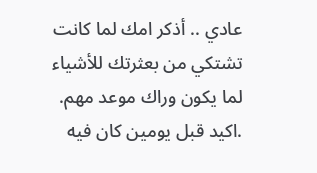عادي .. أذكر امك لما كانت تشتكي من بعثرتك للأشياء لما يكون وراك موعد مهم. .اكيد قبل يومين كان فيه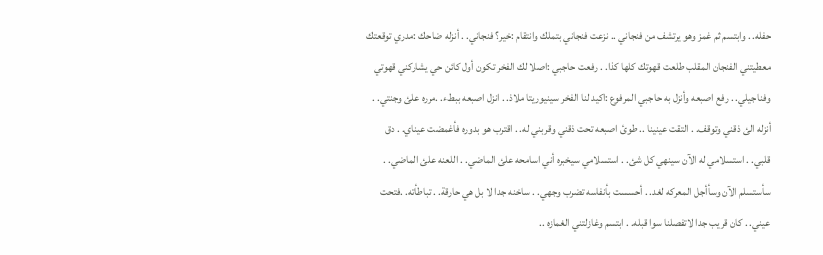حفله. . وابتسم ثم غمز وهو يرتشف من فنجاني .. نزعت فنجاني بتملك وانتقام :خير؟ فنجاني. . أنزله ضاحك :مدري توقعتك معطيتني الفنجان المقلب طلعت قهوتك كلها كذا. . رفعت حاجبي :اصلا لك الفخر تكون أول كائن حي يشاركني قهوتي وفناجيلي. . رفع اصبعه وأنزل به حاجبي المرفوع :اكيد لنا الفخر سينيوريتا ملاذ. . انزل اصبعه ببطء. .مرره علئ وجنتي. . أنزله الئ ذقني وتوقف. . التقت عينينا .. طوئ اصبعه تحت ذقني وقربني له. . اقترب هو بدوره فأغمضت عيناي. . دق قلبي. . استسلامي له الآن سينهي كل شئ. . استسلامي سيخبره أني اسامحه علئ الماضي. . اللعنه علئ الماضي. . سأستسلم الآن وسأأجل المعركه لغد. . أحسست بأنفاسه تضرب وجهي. . ساخنه جدا لا بل هي حارقة. . تباطأته. .فتحت عيني. . كان قريب جدا لاتفصلنا سوا قبله. . ابتسم وغازلتني الغمازه ..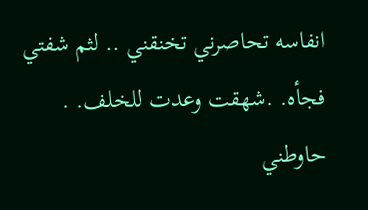انفاسه تحاصرني تخنقني .. لثم شفتي فجأه. .شهقت وعدت للخلف. . حاوطني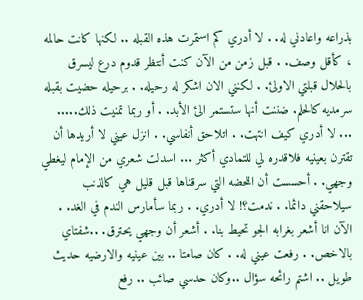بذراعه واعادني له. . لا أدري كم استمرت هذه القبله .. لكنها كانت حالمه ، كأقل وصف. . قبل زمن من الآن كنت أنتظر قدوم درع ليسرق بالحلال قبلتي الاولئ. . لكنني الان اشكر له رحيله. . برحيله حضيت بقبله سرمديه كالحلم. ضننت أنها ستستمر الئ الأبد. . أو ربما تمنيت ذلك..... ... لا أدري كيف انتهت. . اتلاحق أنفاسي. . انزل عيني لا أريدها أن تقترن بعينيه فلاقدره لي للتمادي أكثر ... اسدلت شعري من الإمام ليغطي وجهي. . أحسست أن اللحضه التي سرقناها قبل قليل هي كالذنب سيلاحقني دائما. . ندمت؟! لا أدري. . ربما سأمارس الندم في الغد. . الآن انا أشعر بغرابه الجو تحيط بنا. . أشعر أن وجهي يحترق. ..شفتاي بالاخص. . رفعت عيني له. . كان صامتا .. بين عينيه والارضيه حديث طويل .. اشتم رائحه سؤال ..وكان حدسي صائب .. رفع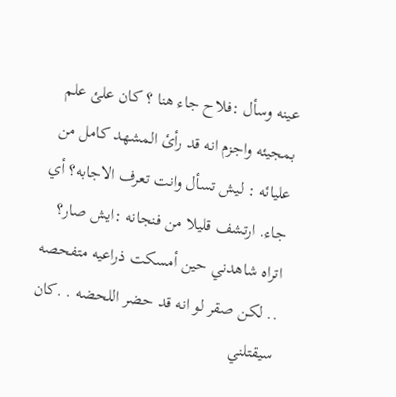عينه وسأل :فلاح جاء هنا ؟ كان علئ علم بمجيئه واجزم انه قد رأئ المشهد كامل من عليائه : ليش تسأل وانت تعرف الاجابه؟ أي جاء. ارتشف قليلا من فنجانه :ايش صار؟ اتراه شاهدني حين أمسكت ذراعيه متفحصه .. لكن صقر لو انه قد حضر اللحضه . .كان سيقتلني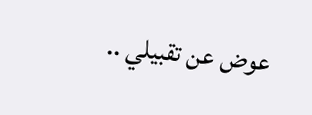عوض عن تقبيلي ..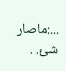...:ماصار شئ. .